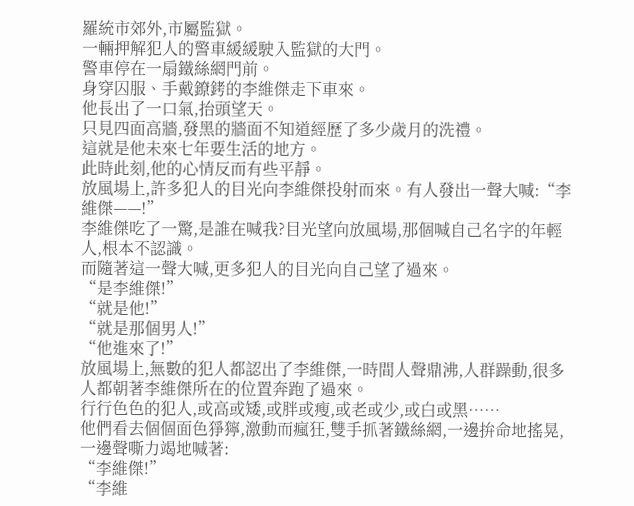羅統市郊外,市屬監獄。
一輛押解犯人的警車緩緩駛入監獄的大門。
警車停在一扇鐵絲網門前。
身穿囚服、手戴鐐銬的李維傑走下車來。
他長出了一口氣,抬頭望天。
只見四面高牆,發黑的牆面不知道經歷了多少歲月的洗禮。
這就是他未來七年要生活的地方。
此時此刻,他的心情反而有些平靜。
放風場上,許多犯人的目光向李維傑投射而來。有人發出一聲大喊:“李維傑——!”
李維傑吃了一驚,是誰在喊我?目光望向放風場,那個喊自己名字的年輕人,根本不認識。
而隨著這一聲大喊,更多犯人的目光向自己望了過來。
“是李維傑!”
“就是他!”
“就是那個男人!”
“他進來了!”
放風場上,無數的犯人都認出了李維傑,一時間人聲鼎沸,人群躁動,很多人都朝著李維傑所在的位置奔跑了過來。
行行色色的犯人,或高或矮,或胖或瘦,或老或少,或白或黑……
他們看去個個面色猙獰,激動而瘋狂,雙手抓著鐵絲網,一邊拚命地搖晃,一邊聲嘶力竭地喊著:
“李維傑!”
“李維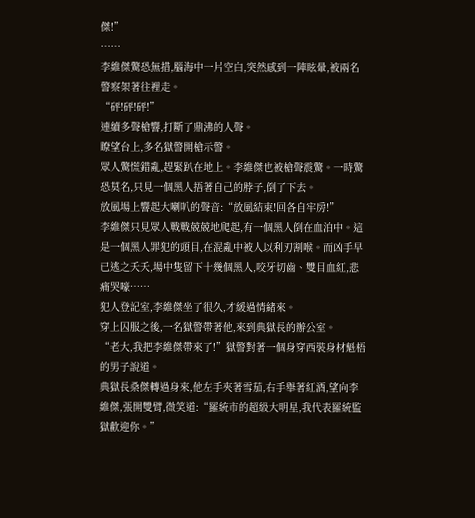傑!”
……
李維傑驚恐無措,腦海中一片空白,突然感到一陣眩暈,被兩名警察架著往裡走。
“砰!砰!砰!”
連續多聲槍響,打斷了鼎沸的人聲。
瞭望台上,多名獄警開槍示警。
眾人驚慌錯亂,趕緊趴在地上。李維傑也被槍聲震驚。一時驚恐莫名,只見一個黑人捂著自己的脖子,倒了下去。
放風場上響起大喇叭的聲音:“放風結束!回各自牢房!”
李維傑只見眾人戰戰兢兢地爬起,有一個黑人倒在血泊中。這是一個黑人罪犯的頭目,在混亂中被人以利刃割喉。而凶手早已逃之夭夭,場中隻留下十幾個黑人,咬牙切齒、雙目血紅,悲痛哭嚎……
犯人登記室,李維傑坐了很久,才緩過情緒來。
穿上囚服之後,一名獄警帶著他,來到典獄長的辦公室。
“老大,我把李維傑帶來了!”獄警對著一個身穿西裝身材魁梧的男子說道。
典獄長桑傑轉過身來,他左手夾著雪茄,右手舉著紅酒,望向李維傑,張開雙臂,微笑道:“羅統市的超級大明星,我代表羅統監獄歡迎你。”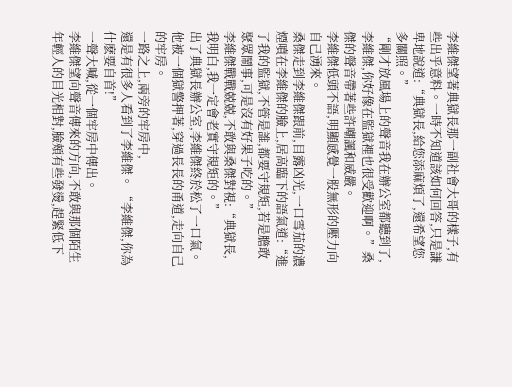李維傑望著典獄長那一副社會大哥的樣子,有些出乎意料。一時不知道該如何回答,只是謙卑地說道:“典獄長,給您添麻煩了,還希望您多關照。”
“剛才放風場上的聲音我在辦公室都聽到了,李維傑,你好像在監獄裡也很受歡迎啊。”桑傑的聲音帶著些許嘲諷和威嚴。
李維傑低頭不語,明顯感覺一股無形的壓力向自己湧來。
桑傑走到李維傑跟前,目露凶光,一口雪茄的濃煙噴在李維傑的臉上,居高臨下的語氣道:“進了我的監獄,不管是誰,都要守規矩,若是膽敢聚眾鬧事,可是沒有好果子吃的。”
李維傑戰戰兢兢,不敢與桑傑對視:“典獄長,我明白,我一定會老實守規矩的。”
出了典獄長辦公室,李維傑終於松了一口氣。
他被一個獄警押著,穿過長長的甬道,走向自己的牢房。
一路之上,兩旁的牢房中,
還是有很多人看到了李維傑。 “李維傑,你為什麽要自首!”
一聲大喊,從一個牢房中傳出。
李維傑望向聲音傳來的方向,不敢與那個陌生年輕人的目光相對,臉頰有些發燙,趕緊低下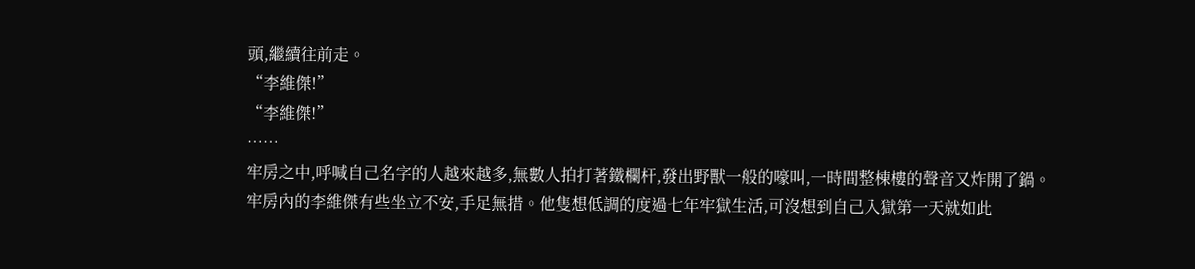頭,繼續往前走。
“李維傑!”
“李維傑!”
……
牢房之中,呼喊自己名字的人越來越多,無數人拍打著鐵欄杆,發出野獸一般的嚎叫,一時間整棟樓的聲音又炸開了鍋。
牢房內的李維傑有些坐立不安,手足無措。他隻想低調的度過七年牢獄生活,可沒想到自己入獄第一天就如此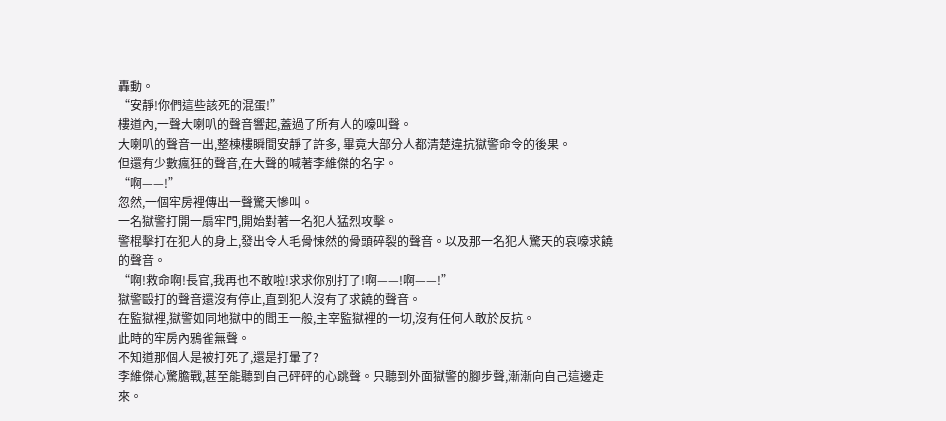轟動。
“安靜!你們這些該死的混蛋!”
樓道內,一聲大喇叭的聲音響起,蓋過了所有人的嚎叫聲。
大喇叭的聲音一出,整棟樓瞬間安靜了許多, 畢竟大部分人都清楚違抗獄警命令的後果。
但還有少數瘋狂的聲音,在大聲的喊著李維傑的名字。
“啊——!”
忽然,一個牢房裡傳出一聲驚天慘叫。
一名獄警打開一扇牢門,開始對著一名犯人猛烈攻擊。
警棍擊打在犯人的身上,發出令人毛骨悚然的骨頭碎裂的聲音。以及那一名犯人驚天的哀嚎求饒的聲音。
“啊!救命啊!長官,我再也不敢啦!求求你別打了!啊——!啊——!”
獄警毆打的聲音還沒有停止,直到犯人沒有了求饒的聲音。
在監獄裡,獄警如同地獄中的閻王一般,主宰監獄裡的一切,沒有任何人敢於反抗。
此時的牢房內鴉雀無聲。
不知道那個人是被打死了,還是打暈了?
李維傑心驚膽戰,甚至能聽到自己砰砰的心跳聲。只聽到外面獄警的腳步聲,漸漸向自己這邊走來。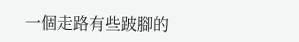一個走路有些跛腳的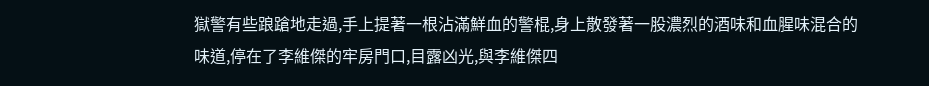獄警有些踉蹌地走過,手上提著一根沾滿鮮血的警棍,身上散發著一股濃烈的酒味和血腥味混合的味道,停在了李維傑的牢房門口,目露凶光,與李維傑四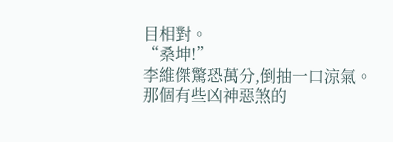目相對。
“桑坤!”
李維傑驚恐萬分,倒抽一口涼氣。
那個有些凶神惡煞的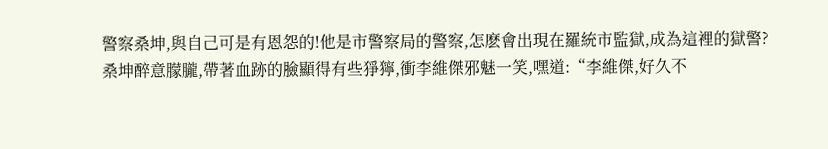警察桑坤,與自己可是有恩怨的!他是市警察局的警察,怎麽會出現在羅統市監獄,成為這裡的獄警?
桑坤醉意朦朧,帶著血跡的臉顯得有些猙獰,衝李維傑邪魅一笑,嘿道:“李維傑,好久不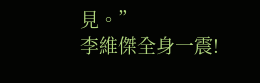見。”
李維傑全身一震!